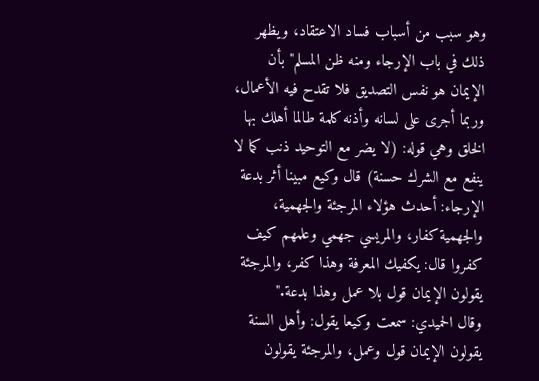وهو سبب من أسباب فساد الاعتقاد، ويظهر ذلك في باب الإرجاء ومنه ظن المسلم"بأن الإيمان هو نفس التصديق فلا تقدح فيه الأعمال، وربما أجرى على لسانه وأذنه كلمة طالما أهلك بها الخلق وهي قوله: (لا يضر مع التوحيد ذنب كما لا ينفع مع الشرك حسنة) قال وكيع مبينا أثر بدعة الإرجاء: أحدث هؤلاء المرجئة والجهمية، والجهمية كفار، والمريسي جهمي وعلمهم كيف كفروا قال: يكفيك المعرفة وهذا كفر، والمرجئة يقولون الإيمان قول بلا عمل وهذا بدعة."
وقال الحميدي: سمعت وكيعا يقول: وأهل السنة يقولون الإيمان قول وعمل، والمرجئة يقولون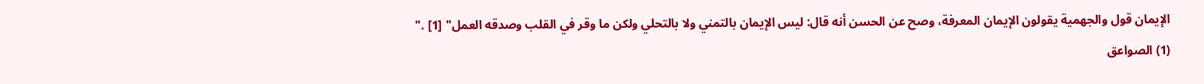الإيمان قول والجهمية يقولون الإيمان المعرفة، وصح عن الحسن أنه قال: ليس الإيمان بالتمني ولا بالتحلي ولكن ما وقر في القلب وصدقه العمل" [1] ."
(1) الصواعق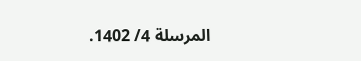المرسلة 4/ 1402.